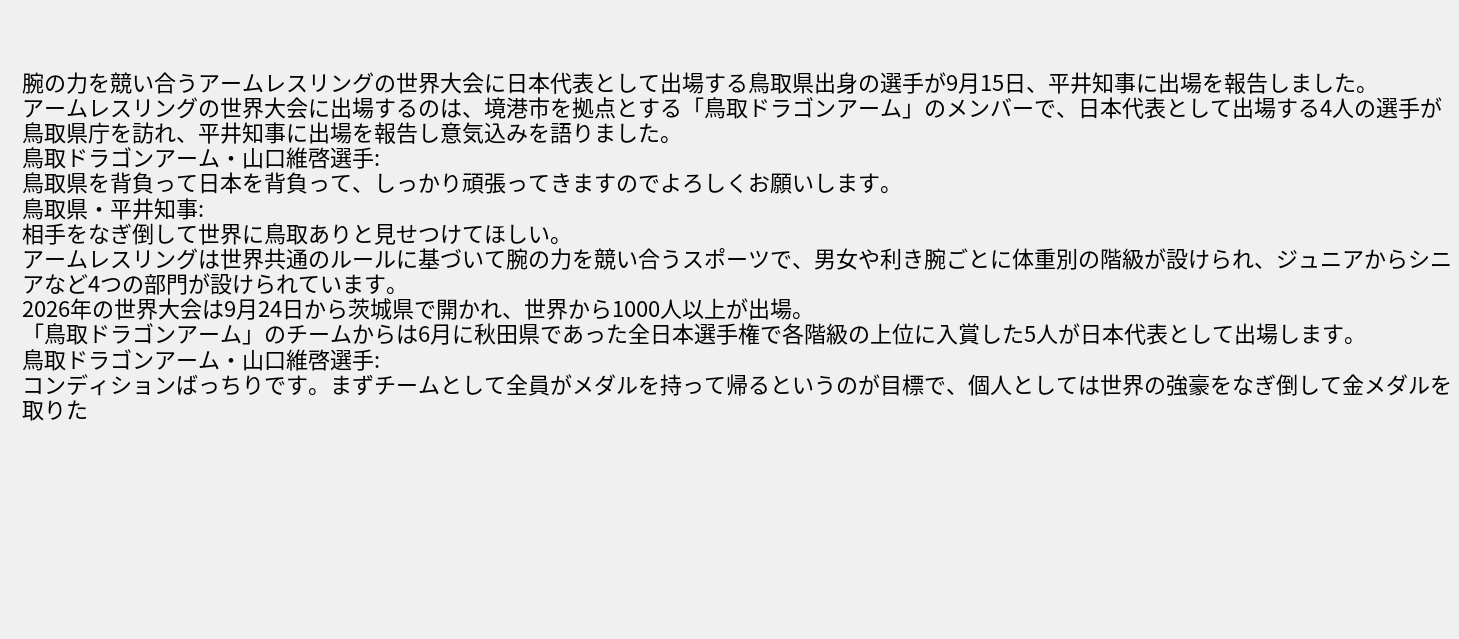腕の力を競い合うアームレスリングの世界大会に日本代表として出場する鳥取県出身の選手が9月15日、平井知事に出場を報告しました。
アームレスリングの世界大会に出場するのは、境港市を拠点とする「鳥取ドラゴンアーム」のメンバーで、日本代表として出場する4人の選手が鳥取県庁を訪れ、平井知事に出場を報告し意気込みを語りました。
鳥取ドラゴンアーム・山口維啓選手:
鳥取県を背負って日本を背負って、しっかり頑張ってきますのでよろしくお願いします。
鳥取県・平井知事:
相手をなぎ倒して世界に鳥取ありと見せつけてほしい。
アームレスリングは世界共通のルールに基づいて腕の力を競い合うスポーツで、男女や利き腕ごとに体重別の階級が設けられ、ジュニアからシニアなど4つの部門が設けられています。
2026年の世界大会は9月24日から茨城県で開かれ、世界から1000人以上が出場。
「鳥取ドラゴンアーム」のチームからは6月に秋田県であった全日本選手権で各階級の上位に入賞した5人が日本代表として出場します。
鳥取ドラゴンアーム・山口維啓選手:
コンディションばっちりです。まずチームとして全員がメダルを持って帰るというのが目標で、個人としては世界の強豪をなぎ倒して金メダルを取りた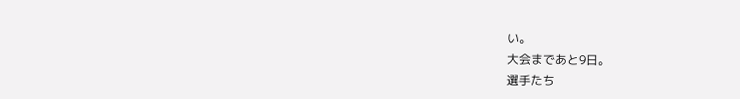い。
大会まであと9日。
選手たち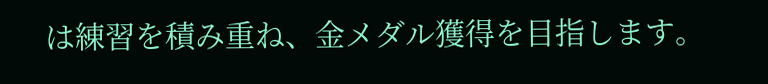は練習を積み重ね、金メダル獲得を目指します。